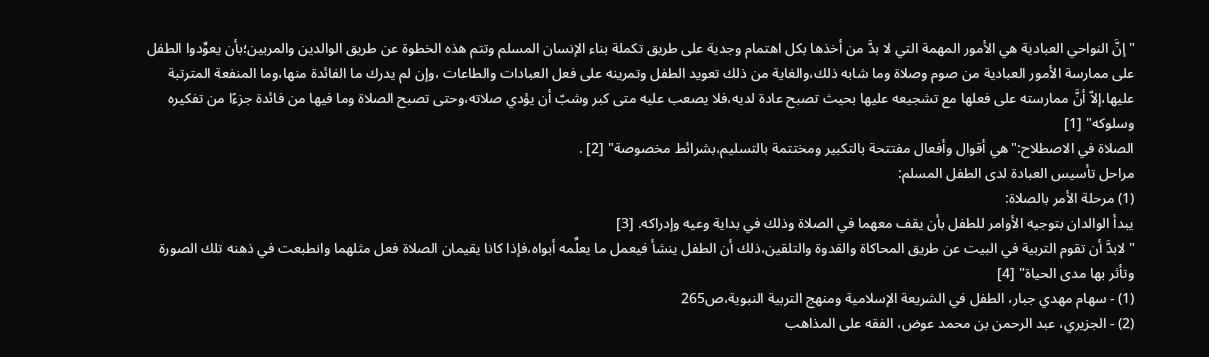"إنَّ النواحي العبادية هي الأمور المهمة التي لا بدَّ من أخذها بكل اهتمام وجدية على طريق تكملة بناء الإنسان المسلم وتتم هذه الخطوة عن طريق الوالدين والمربين؛بأن يعوِّدوا الطفل على ممارسة الأمور العبادية من صوم وصلاة وما شابه ذلك،والغاية من ذلك تعويد الطفل وتمرينه على فعل العبادات والطاعات ،وإن لم يدرك ما الفائدة منها،وما المنفعة المترتبة عليها،إلاّ أنَّ ممارسته على فعلها مع تشجيعه عليها بحيث تصبح عادة لديه،فلا يصعب عليه متى كبر وشبّ أن يؤدي صلاته،وحتى تصبح الصلاة وما فيها من فائدة جزءًا من تفكيره وسلوكه" [1]
الصلاة في الاصطلاح:"هي أقوال وأفعال مفتتحة بالتكبير ومختتمة بالتسليم،بشرائط مخصوصة" [2] .
مراحل تأسيس العبادة لدى الطفل المسلم:
(1) مرحلة الأمر بالصلاة:
يبدأ الوالدان بتوجيه الأوامر للطفل بأن يقف معهما في الصلاة وذلك في بداية وعيه وإدراكه. [3]
"لابدَّ أن تقوم التربية في البيت عن طريق المحاكاة والقدوة والتلقين،ذلك أن الطفل ينشأ فيعمل ما يعلِّمه أبواه،فإذا كانا يقيمان الصلاة فعل مثلهما وانطبعت في ذهنه تلك الصورة وتأثر بها مدى الحياة" [4]
(1) - سهام مهدي جبار، الطفل في الشريعة الإسلامية ومنهج التربية النبوية،ص265
(2) - الجزيري، عبد الرحمن بن محمد عوض، الفقه على المذاهب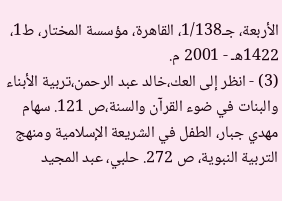الأربعة، جـ1/138، القاهرة، مؤسسة المختار، ط1، 1422هـ - 2001 م.
(3) - انظر إلى العك،خالد عبد الرحمن،تربية الأبناء والبنات في ضوء القرآن والسنة،ص 121. سهام مهدي جبار، الطفل في الشريعة الإسلامية ومنهج التربية النبوية، ص 272. حلبي، عبد المجيد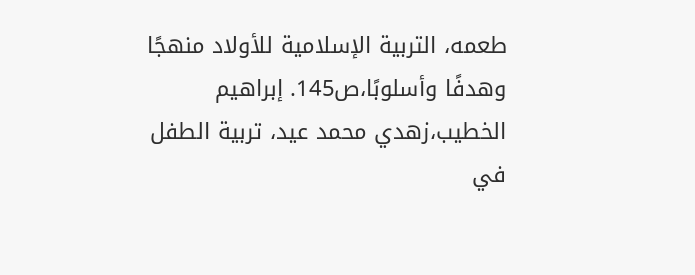طعمه، التربية الإسلامية للأولاد منهجًا وهدفًا وأسلوبًا،ص145. إبراهيم الخطيب،زهدي محمد عيد، تربية الطفل في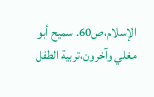الإسلام،ص60. سميح أبو مغلي وآخرون،تربية الطفل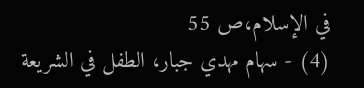في الإسلام،ص 55
(4) - سهام مهدي جبار، الطفل في الشريعة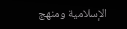الإسلامية ومنهج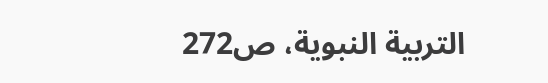التربية النبوية، ص272